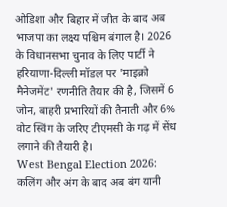ओडिशा और बिहार में जीत के बाद अब भाजपा का लक्ष्य पश्चिम बंगाल है। 2026 के विधानसभा चुनाव के लिए पार्टी ने हरियाणा-दिल्ली मॉडल पर 'माइक्रो मैनेजमेंट' रणनीति तैयार की है, जिसमें 6 जोन, बाहरी प्रभारियों की तैनाती और 6% वोट स्विंग के जरिए टीएमसी के गढ़ में सेंध लगाने की तैयारी है।
West Bengal Election 2026: कलिंग और अंग के बाद अब बंग यानी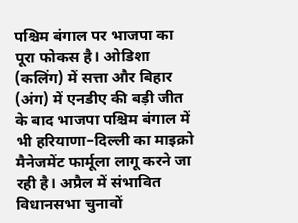पश्चिम बंगाल पर भाजपा का पूरा फोकस है। ओडिशा (कलिंग) में सत्ता और बिहार (अंग) में एनडीए की बड़ी जीत के बाद भाजपा पश्चिम बंगाल में भी हरियाणा–दिल्ली का माइक्रो मैनेजमेंट फार्मूला लागू करने जा रही है। अप्रैल में संभावित विधानसभा चुनावों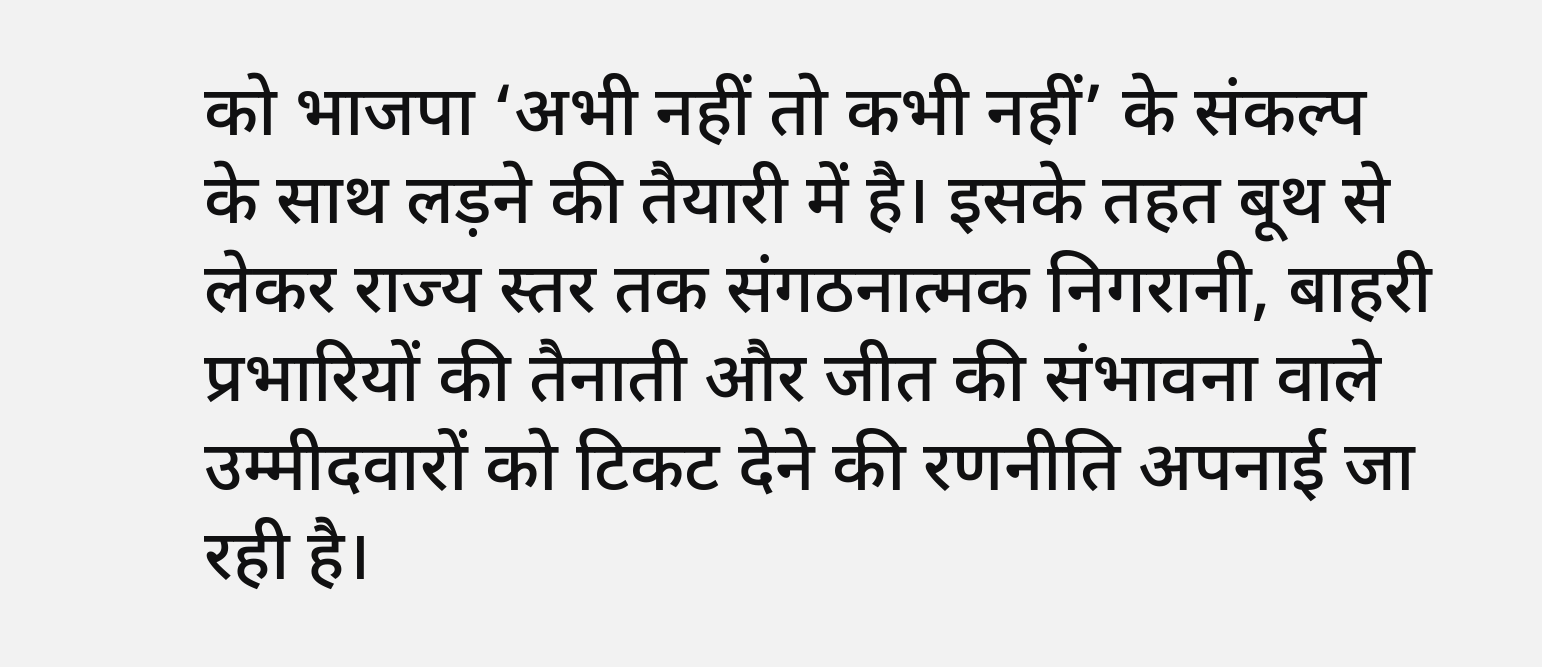को भाजपा ‘अभी नहीं तो कभी नहीं’ के संकल्प के साथ लड़ने की तैयारी में है। इसके तहत बूथ से लेकर राज्य स्तर तक संगठनात्मक निगरानी, बाहरी प्रभारियों की तैनाती और जीत की संभावना वाले उम्मीदवारों को टिकट देने की रणनीति अपनाई जा रही है।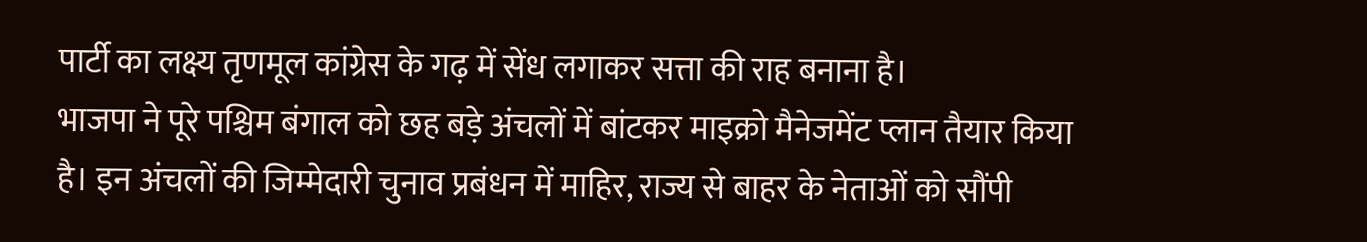पार्टी का लक्ष्य तृणमूल कांग्रेस के गढ़ में सेंध लगाकर सत्ता की राह बनाना है।
भाजपा ने पूरे पश्चिम बंगाल को छह बड़े अंचलों में बांटकर माइक्रो मैनेजमेंट प्लान तैयार किया है। इन अंचलों की जिम्मेदारी चुनाव प्रबंधन में माहिर, राज्य से बाहर के नेताओं को सौंपी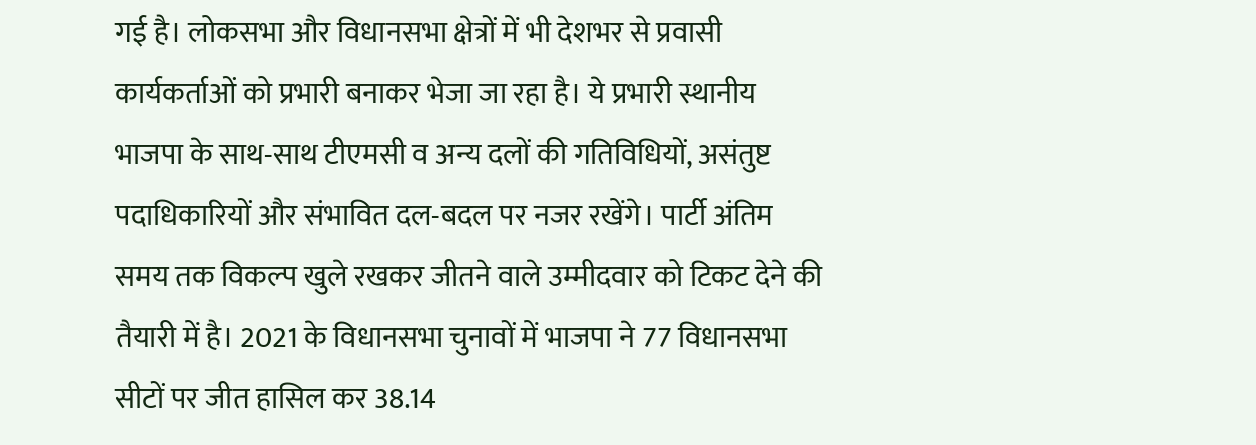गई है। लोकसभा और विधानसभा क्षेत्रों में भी देशभर से प्रवासी कार्यकर्ताओं को प्रभारी बनाकर भेजा जा रहा है। ये प्रभारी स्थानीय भाजपा के साथ-साथ टीएमसी व अन्य दलों की गतिविधियों, असंतुष्ट पदाधिकारियों और संभावित दल-बदल पर नजर रखेंगे। पार्टी अंतिम समय तक विकल्प खुले रखकर जीतने वाले उम्मीदवार को टिकट देने की तैयारी में है। 2021 के विधानसभा चुनावों में भाजपा ने 77 विधानसभा सीटों पर जीत हासिल कर 38.14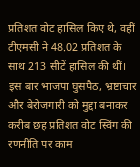प्रतिशत वोट हासिल किए थे, वहीं टीएमसी ने 48.02 प्रतिशत के साथ 213 सीटें हासिल की थीं। इस बार भाजपा घुसपैठ, भ्रष्टाचार और बेरोजगारी को मुद्दा बनाकर करीब छह प्रतिशत वोट स्विंग की रणनीति पर काम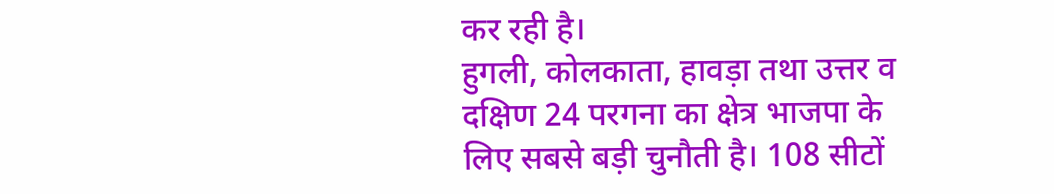कर रही है।
हुगली, कोलकाता, हावड़ा तथा उत्तर व दक्षिण 24 परगना का क्षेत्र भाजपा के लिए सबसे बड़ी चुनौती है। 108 सीटों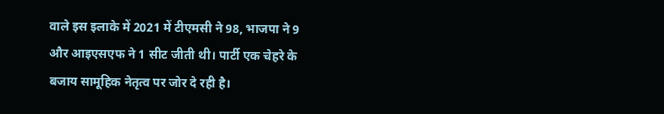वाले इस इलाके में 2021 में टीएमसी ने 98, भाजपा ने 9 और आइएसएफ ने 1 सीट जीती थी। पार्टी एक चेहरे के बजाय सामूहिक नेतृत्व पर जोर दे रही है।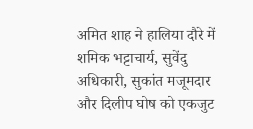अमित शाह ने हालिया दौरे में शमिक भट्टाचार्य, सुवेंदु अधिकारी, सुकांत मजूमदार और दिलीप घोष को एकजुट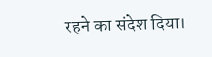रहने का संदेश दिया।